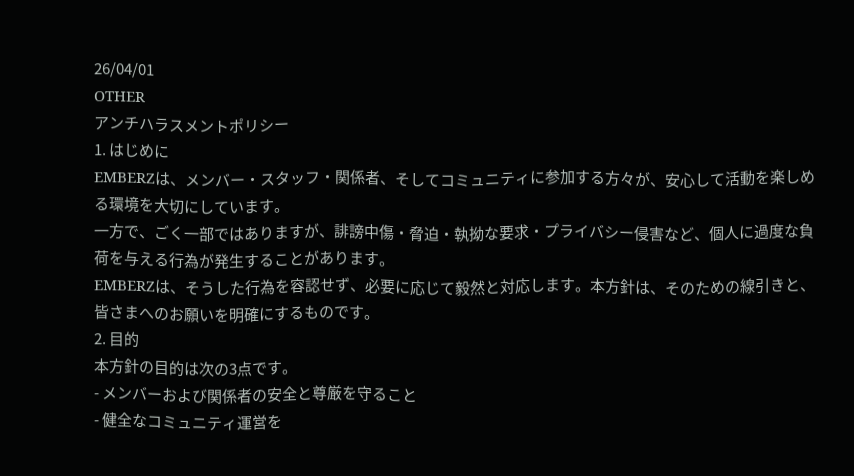26/04/01
OTHER
アンチハラスメントポリシー
1. はじめに
EMBERZは、メンバー・スタッフ・関係者、そしてコミュニティに参加する方々が、安心して活動を楽しめる環境を大切にしています。
一方で、ごく一部ではありますが、誹謗中傷・脅迫・執拗な要求・プライバシー侵害など、個人に過度な負荷を与える行為が発生することがあります。
EMBERZは、そうした行為を容認せず、必要に応じて毅然と対応します。本方針は、そのための線引きと、皆さまへのお願いを明確にするものです。
2. 目的
本方針の目的は次の3点です。
- メンバーおよび関係者の安全と尊厳を守ること
- 健全なコミュニティ運営を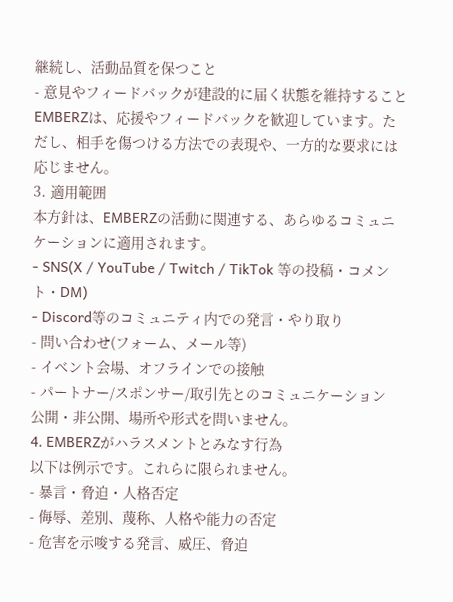継続し、活動品質を保つこと
- 意見やフィードバックが建設的に届く状態を維持すること
EMBERZは、応援やフィードバックを歓迎しています。ただし、相手を傷つける方法での表現や、一方的な要求には応じません。
3. 適用範囲
本方針は、EMBERZの活動に関連する、あらゆるコミュニケーションに適用されます。
- SNS(X / YouTube / Twitch / TikTok 等の投稿・コメント・DM)
- Discord等のコミュニティ内での発言・やり取り
- 問い合わせ(フォーム、メール等)
- イベント会場、オフラインでの接触
- パートナー/スポンサー/取引先とのコミュニケーション
公開・非公開、場所や形式を問いません。
4. EMBERZがハラスメントとみなす行為
以下は例示です。これらに限られません。
- 暴言・脅迫・人格否定
- 侮辱、差別、蔑称、人格や能力の否定
- 危害を示唆する発言、威圧、脅迫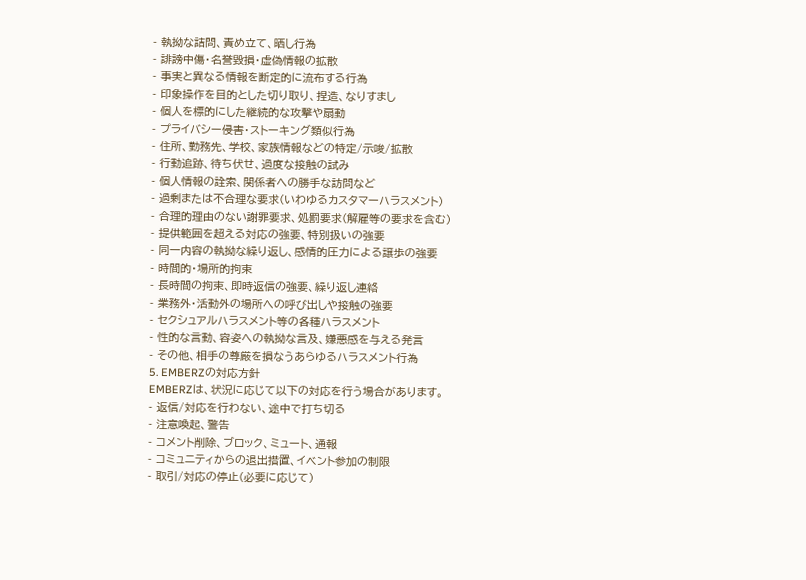- 執拗な詰問、責め立て、晒し行為
- 誹謗中傷・名誉毀損・虚偽情報の拡散
- 事実と異なる情報を断定的に流布する行為
- 印象操作を目的とした切り取り、捏造、なりすまし
- 個人を標的にした継続的な攻撃や扇動
- プライバシー侵害・ストーキング類似行為
- 住所、勤務先、学校、家族情報などの特定/示唆/拡散
- 行動追跡、待ち伏せ、過度な接触の試み
- 個人情報の詮索、関係者への勝手な訪問など
- 過剰または不合理な要求(いわゆるカスタマーハラスメント)
- 合理的理由のない謝罪要求、処罰要求(解雇等の要求を含む)
- 提供範囲を超える対応の強要、特別扱いの強要
- 同一内容の執拗な繰り返し、感情的圧力による譲歩の強要
- 時間的・場所的拘束
- 長時間の拘束、即時返信の強要、繰り返し連絡
- 業務外・活動外の場所への呼び出しや接触の強要
- セクシュアルハラスメント等の各種ハラスメント
- 性的な言動、容姿への執拗な言及、嫌悪感を与える発言
- その他、相手の尊厳を損なうあらゆるハラスメント行為
5. EMBERZの対応方針
EMBERZは、状況に応じて以下の対応を行う場合があります。
- 返信/対応を行わない、途中で打ち切る
- 注意喚起、警告
- コメント削除、ブロック、ミュート、通報
- コミュニティからの退出措置、イベント参加の制限
- 取引/対応の停止(必要に応じて)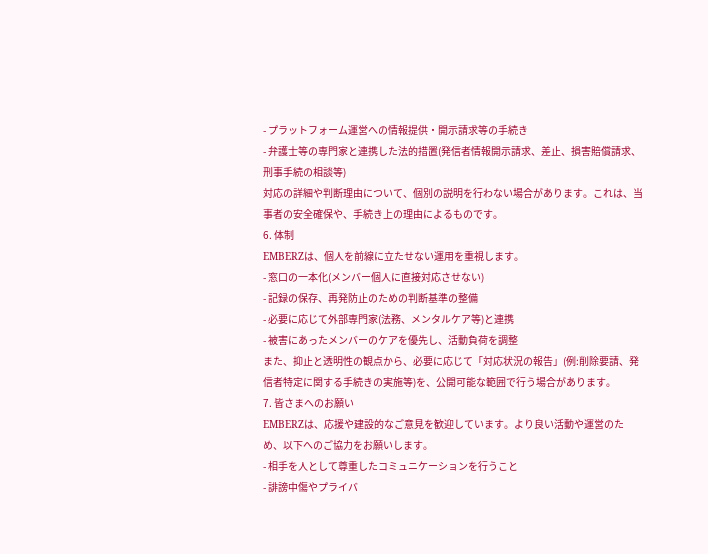- プラットフォーム運営への情報提供・開示請求等の手続き
- 弁護士等の専門家と連携した法的措置(発信者情報開示請求、差止、損害賠償請求、刑事手続の相談等)
対応の詳細や判断理由について、個別の説明を行わない場合があります。これは、当事者の安全確保や、手続き上の理由によるものです。
6. 体制
EMBERZは、個人を前線に立たせない運用を重視します。
- 窓口の一本化(メンバー個人に直接対応させない)
- 記録の保存、再発防止のための判断基準の整備
- 必要に応じて外部専門家(法務、メンタルケア等)と連携
- 被害にあったメンバーのケアを優先し、活動負荷を調整
また、抑止と透明性の観点から、必要に応じて「対応状況の報告」(例:削除要請、発信者特定に関する手続きの実施等)を、公開可能な範囲で行う場合があります。
7. 皆さまへのお願い
EMBERZは、応援や建設的なご意見を歓迎しています。より良い活動や運営のため、以下へのご協力をお願いします。
- 相手を人として尊重したコミュニケーションを行うこと
- 誹謗中傷やプライバ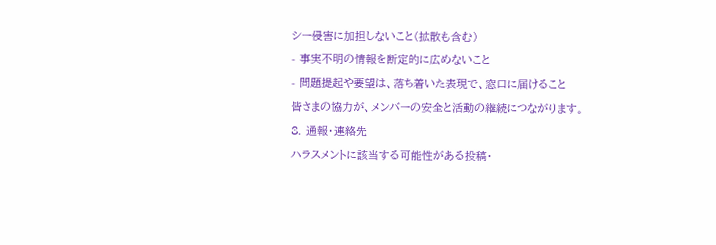シー侵害に加担しないこと(拡散も含む)
- 事実不明の情報を断定的に広めないこと
- 問題提起や要望は、落ち着いた表現で、窓口に届けること
皆さまの協力が、メンバーの安全と活動の継続につながります。
8. 通報・連絡先
ハラスメントに該当する可能性がある投稿・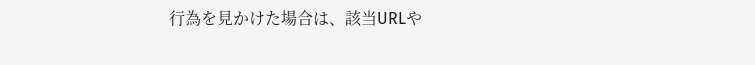行為を見かけた場合は、該当URLや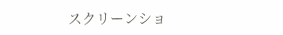スクリーンショ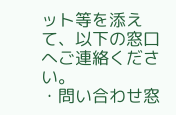ット等を添えて、以下の窓口へご連絡ください。
・問い合わせ窓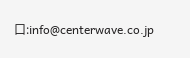口:info@centerwave.co.jp